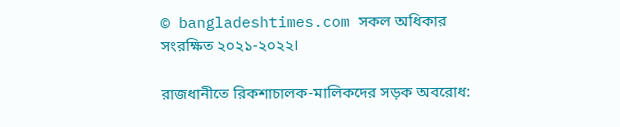© bangladeshtimes.com সকল অধিকার সংরক্ষিত ২০২১-২০২২।

রাজধানীতে রিকশাচালক-মালিকদের সড়ক অবরোধ: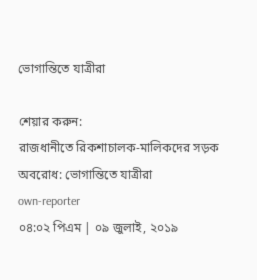ভোগান্তিতে যাত্রীরা

শেয়ার করুন:
রাজধানীতে রিকশাচালক-মালিকদের সড়ক অবরোধ: ভোগান্তিতে যাত্রীরা
own-reporter
০৪:০২ পিএম | ০৯ জুলাই, ২০১৯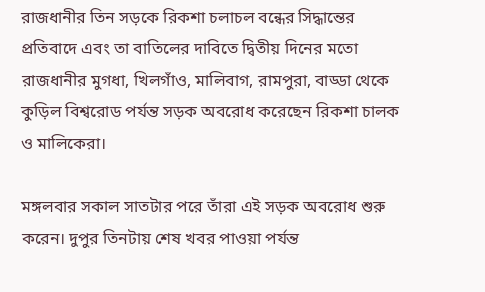রাজধানীর তিন সড়কে রিকশা চলাচল বন্ধের সিদ্ধান্তের প্রতিবাদে এবং তা বাতিলের দাবিতে দ্বিতীয় দিনের মতো রাজধানীর মুগধা, খিলগাঁও, মালিবাগ, রামপুরা, বাড্ডা থেকে কুড়িল বিশ্বরোড পর্যন্ত সড়ক অবরোধ করেছেন রিকশা চালক ও মালিকেরা।

মঙ্গলবার সকাল সাতটার পরে তাঁরা এই সড়ক অবরোধ শুরু করেন। দুপুর তিনটায় শেষ খবর পাওয়া পর্যন্ত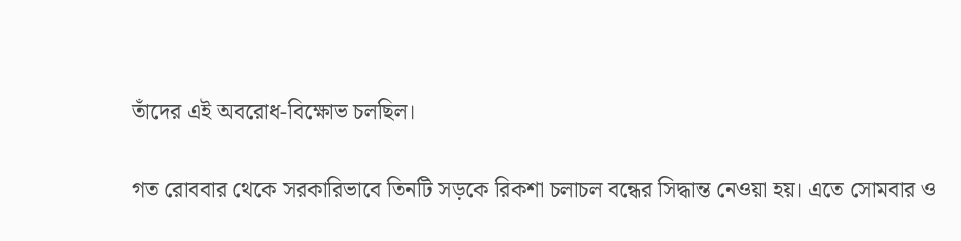তাঁদের এই অবরোধ-বিক্ষোভ চলছিল।

গত রোববার থেকে সরকারিভাবে তিনটি সড়কে রিকশা চলাচল বন্ধের সিদ্ধান্ত নেওয়া হয়। এতে সোমবার ও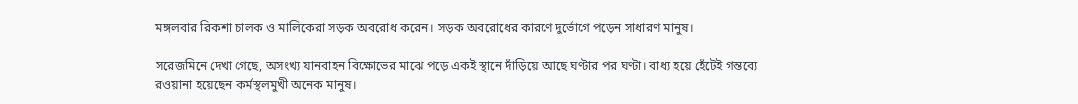মঙ্গলবার রিকশা চালক ও মালিকেরা সড়ক অবরোধ করেন। সড়ক অবরোধের কারণে দুর্ভোগে পড়েন সাধারণ মানুষ।

সরেজমিনে দেখা গেছে, অসংখ্য যানবাহন বিক্ষোভের মাঝে পড়ে একই স্থানে দাঁড়িয়ে আছে ঘণ্টার পর ঘণ্টা। বাধ্য হয়ে হেঁটেই গন্তব্যে রওয়ানা হয়েছেন কর্মস্থলমুখী অনেক মানুষ।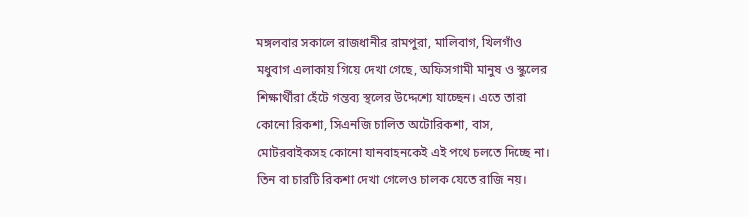মঙ্গলবার সকালে রাজধানীর রামপুরা, মালিবাগ, খিলগাঁও মধুবাগ এলাকায় গিয়ে দেখা গেছে, অফিসগামী মানুষ ও স্কুলের শিক্ষার্থীরা হেঁটে গন্তব্য স্থলের উদ্দেশ্যে যাচ্ছেন। এতে তারা কোনো রিকশা, সিএনজি চালিত অটোরিকশা, বাস, মোটরবাইকসহ কোনো যানবাহনকেই এই পথে চলতে দিচ্ছে না। তিন বা চারটি রিকশা দেখা গেলেও চালক যেতে রাজি নয়।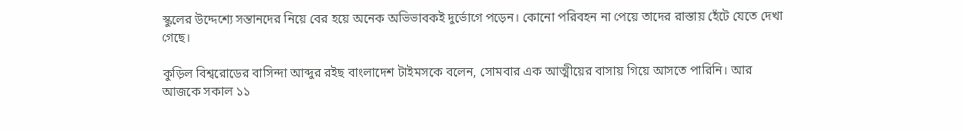স্কুলের উদ্দেশ্যে সন্তানদের নিয়ে বের হয়ে অনেক অভিভাবকই দুর্ভোগে পড়েন। কোনো পরিবহন না পেয়ে তাদের রাস্তায় হেঁটে যেতে দেখা গেছে।

কুড়িল বিশ্বরোডের বাসিন্দা আব্দুর রইছ বাংলাদেশ টাইমসকে বলেন, সোমবার এক আত্মীয়ের বাসায় গিয়ে আসতে পারিনি। আর আজকে সকাল ১১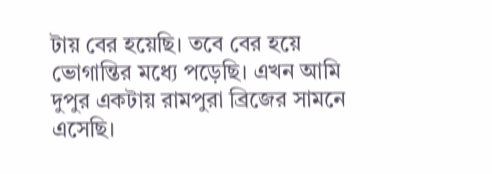টায় বের হয়েছি। তবে বের হয়ে ভোগান্তির মধ্যে পড়েছি। এখন আমি দুপুর একটায় রামপুরা ব্রিজের সামনে এসেছি।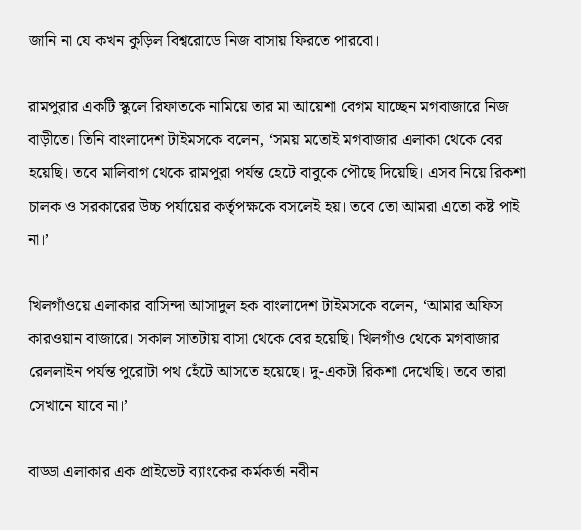জানি না যে কখন কুড়িল বিশ্বরোডে নিজ বাসায় ফিরতে পারবো।

রামপুরার একটি স্কুলে রিফাতকে নামিয়ে তার মা আয়েশা বেগম যাচ্ছেন মগবাজারে নিজ বাড়ীতে। তিনি বাংলাদেশ টাইমসকে বলেন, ‘সময় মতোই মগবাজার এলাকা থেকে বের হয়েছি। তবে মালিবাগ থেকে রামপুরা পর্যন্ত হেটে বাবুকে পৌছে দিয়েছি। এসব নিয়ে রিকশা চালক ও সরকারের উচ্চ পর্যায়ের কর্তৃপক্ষকে বসলেই হয়। তবে তো আমরা এতো কষ্ট পাই না।’

খিলগাঁওয়ে এলাকার বাসিন্দা আসাদুল হক বাংলাদেশ টাইমসকে বলেন, ‘আমার অফিস কারওয়ান বাজারে। সকাল সাতটায় বাসা থেকে বের হয়েছি। খিলগাঁও থেকে মগবাজার রেললাইন পর্যন্ত পুরোটা পথ হেঁটে আসতে হয়েছে। দু-একটা রিকশা দেখেছি। তবে তারা সেখানে যাবে না।’

বাড্ডা এলাকার এক প্রাইভেট ব্যাংকের কর্মকর্তা নবীন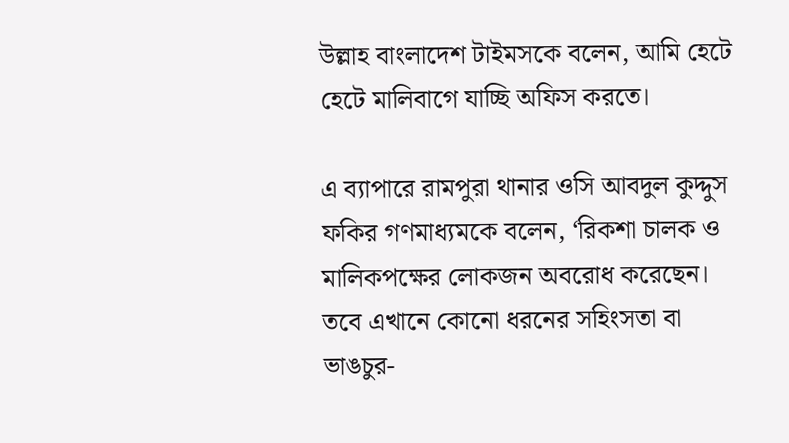উল্লাহ বাংলাদেশ টাইমসকে বলেন, আমি হেটে হেটে মালিবাগে যাচ্ছি অফিস করতে।

এ ব্যাপারে রামপুরা থানার ওসি আবদুল কুদ্দুস ফকির গণমাধ্যমকে বলেন, ‘রিকশা চালক ও মালিকপক্ষের লোকজন অবরোধ করেছেন। তবে এখানে কোনো ধরনের সহিংসতা বা ভাঙচুর-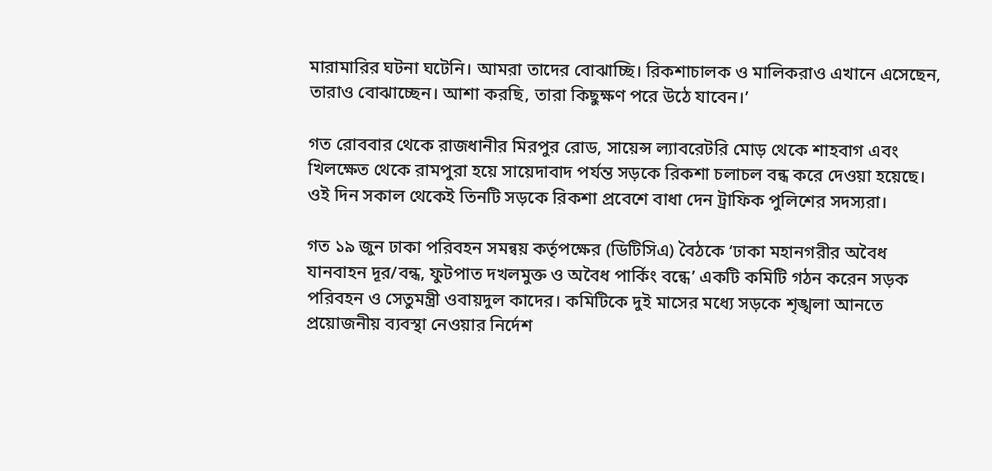মারামারির ঘটনা ঘটেনি। আমরা তাদের বোঝাচ্ছি। রিকশাচালক ও মালিকরাও এখানে এসেছেন, তারাও বোঝাচ্ছেন। আশা করছি, তারা কিছুক্ষণ পরে উঠে যাবেন।’

গত রোববার থেকে রাজধানীর মিরপুর রোড, সায়েন্স ল্যাবরেটরি মোড় থেকে শাহবাগ এবং খিলক্ষেত থেকে রামপুরা হয়ে সায়েদাবাদ পর্যন্ত সড়কে রিকশা চলাচল বন্ধ করে দেওয়া হয়েছে। ওই দিন সকাল থেকেই তিনটি সড়কে রিকশা প্রবেশে বাধা দেন ট্রাফিক পুলিশের সদস্যরা।

গত ১৯ জুন ঢাকা পরিবহন সমন্বয় কর্তৃপক্ষের (ডিটিসিএ) বৈঠকে ‘ঢাকা মহানগরীর অবৈধ যানবাহন দূর/বন্ধ, ফুটপাত দখলমুক্ত ও অবৈধ পার্কিং বন্ধে’ একটি কমিটি গঠন করেন সড়ক পরিবহন ও সেতুমন্ত্রী ওবায়দুল কাদের। কমিটিকে দুই মাসের মধ্যে সড়কে শৃঙ্খলা আনতে প্রয়োজনীয় ব্যবস্থা নেওয়ার নির্দেশ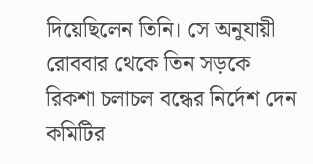দিয়েছিলেন তিনি। সে অনুযায়ী রোববার থেকে তিন সড়কে রিকশা চলাচল বন্ধের নির্দেশ দেন কমিটির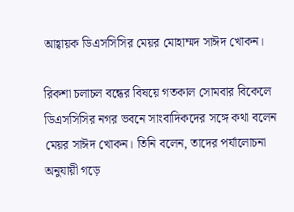আহ্বায়ক ডিএসসিসির মেয়র মোহাম্মদ সাঈদ খোকন।

রিকশা চলাচল বন্ধের বিষয়ে গতকাল সোমবার বিকেলে ডিএসসিসির নগর ভবনে সাংবাদিকদের সঙ্গে কথা বলেন মেয়র সাঈদ খোকন। তিনি বলেন, তাদের পর্যালোচনা অনুযায়ী গড়ে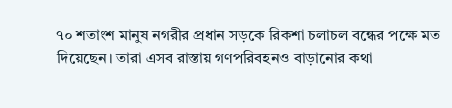৭০ শতাংশ মানুষ নগরীর প্রধান সড়কে রিকশা চলাচল বন্ধের পক্ষে মত দিয়েছেন। তারা এসব রাস্তায় গণপরিবহনও বাড়ানোর কথা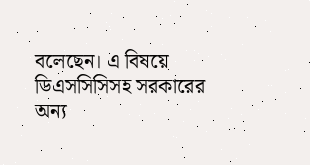বলেছেন। এ বিষয়ে ডিএসসিসিসহ সরকারের অন্য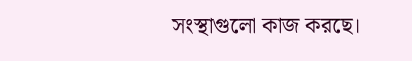সংস্থাগুলো কাজ করছে।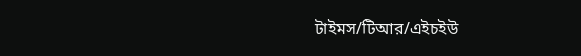টাইমস/টিআর/এইচইউ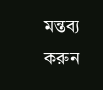মন্তব্য করুন